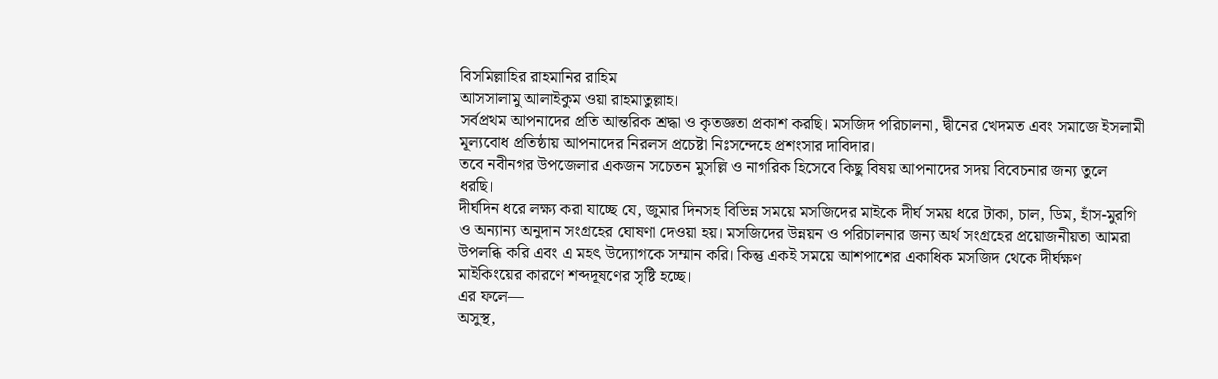বিসমিল্লাহির রাহমানির রাহিম
আসসালামু আলাইকুম ওয়া রাহমাতুল্লাহ।
সর্বপ্রথম আপনাদের প্রতি আন্তরিক শ্রদ্ধা ও কৃতজ্ঞতা প্রকাশ করছি। মসজিদ পরিচালনা, দ্বীনের খেদমত এবং সমাজে ইসলামী মূল্যবোধ প্রতিষ্ঠায় আপনাদের নিরলস প্রচেষ্টা নিঃসন্দেহে প্রশংসার দাবিদার।
তবে নবীনগর উপজেলার একজন সচেতন মুসল্লি ও নাগরিক হিসেবে কিছু বিষয় আপনাদের সদয় বিবেচনার জন্য তুলে ধরছি।
দীর্ঘদিন ধরে লক্ষ্য করা যাচ্ছে যে, জুমার দিনসহ বিভিন্ন সময়ে মসজিদের মাইকে দীর্ঘ সময় ধরে টাকা, চাল, ডিম, হাঁস-মুরগি ও অন্যান্য অনুদান সংগ্রহের ঘোষণা দেওয়া হয়। মসজিদের উন্নয়ন ও পরিচালনার জন্য অর্থ সংগ্রহের প্রয়োজনীয়তা আমরা উপলব্ধি করি এবং এ মহৎ উদ্যোগকে সম্মান করি। কিন্তু একই সময়ে আশপাশের একাধিক মসজিদ থেকে দীর্ঘক্ষণ মাইকিংয়ের কারণে শব্দদূষণের সৃষ্টি হচ্ছে।
এর ফলে—
অসুস্থ,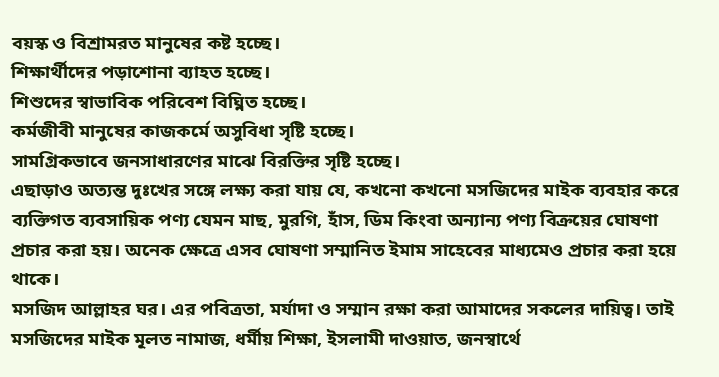বয়স্ক ও বিশ্রামরত মানুষের কষ্ট হচ্ছে।
শিক্ষার্থীদের পড়াশোনা ব্যাহত হচ্ছে।
শিশুদের স্বাভাবিক পরিবেশ বিঘ্নিত হচ্ছে।
কর্মজীবী মানুষের কাজকর্মে অসুবিধা সৃষ্টি হচ্ছে।
সামগ্রিকভাবে জনসাধারণের মাঝে বিরক্তির সৃষ্টি হচ্ছে।
এছাড়াও অত্যন্ত দুঃখের সঙ্গে লক্ষ্য করা যায় যে, কখনো কখনো মসজিদের মাইক ব্যবহার করে ব্যক্তিগত ব্যবসায়িক পণ্য যেমন মাছ, মুরগি, হাঁস, ডিম কিংবা অন্যান্য পণ্য বিক্রয়ের ঘোষণা প্রচার করা হয়। অনেক ক্ষেত্রে এসব ঘোষণা সম্মানিত ইমাম সাহেবের মাধ্যমেও প্রচার করা হয়ে থাকে।
মসজিদ আল্লাহর ঘর। এর পবিত্রতা, মর্যাদা ও সম্মান রক্ষা করা আমাদের সকলের দায়িত্ব। তাই মসজিদের মাইক মূলত নামাজ, ধর্মীয় শিক্ষা, ইসলামী দাওয়াত, জনস্বার্থে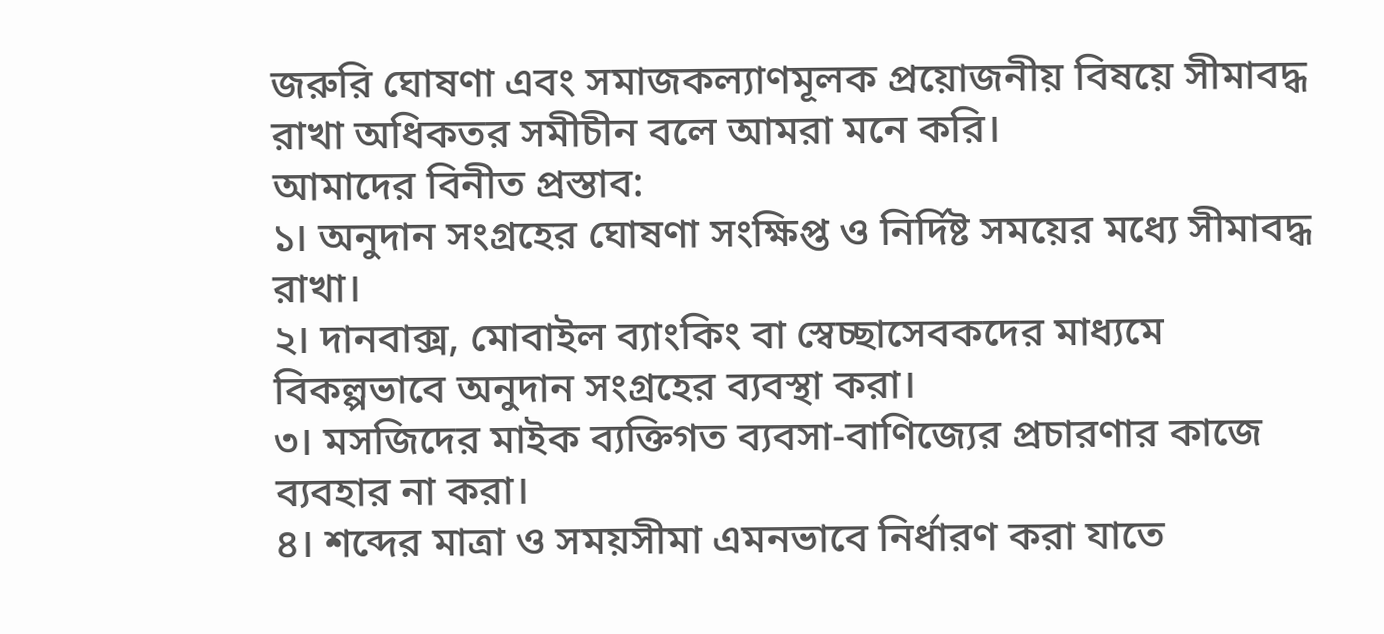জরুরি ঘোষণা এবং সমাজকল্যাণমূলক প্রয়োজনীয় বিষয়ে সীমাবদ্ধ রাখা অধিকতর সমীচীন বলে আমরা মনে করি।
আমাদের বিনীত প্রস্তাব:
১। অনুদান সংগ্রহের ঘোষণা সংক্ষিপ্ত ও নির্দিষ্ট সময়ের মধ্যে সীমাবদ্ধ রাখা।
২। দানবাক্স, মোবাইল ব্যাংকিং বা স্বেচ্ছাসেবকদের মাধ্যমে বিকল্পভাবে অনুদান সংগ্রহের ব্যবস্থা করা।
৩। মসজিদের মাইক ব্যক্তিগত ব্যবসা-বাণিজ্যের প্রচারণার কাজে ব্যবহার না করা।
৪। শব্দের মাত্রা ও সময়সীমা এমনভাবে নির্ধারণ করা যাতে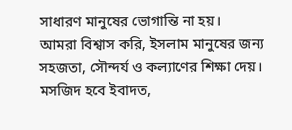সাধারণ মানুষের ভোগান্তি না হয়।
আমরা বিশ্বাস করি, ইসলাম মানুষের জন্য সহজতা, সৌন্দর্য ও কল্যাণের শিক্ষা দেয়। মসজিদ হবে ইবাদত,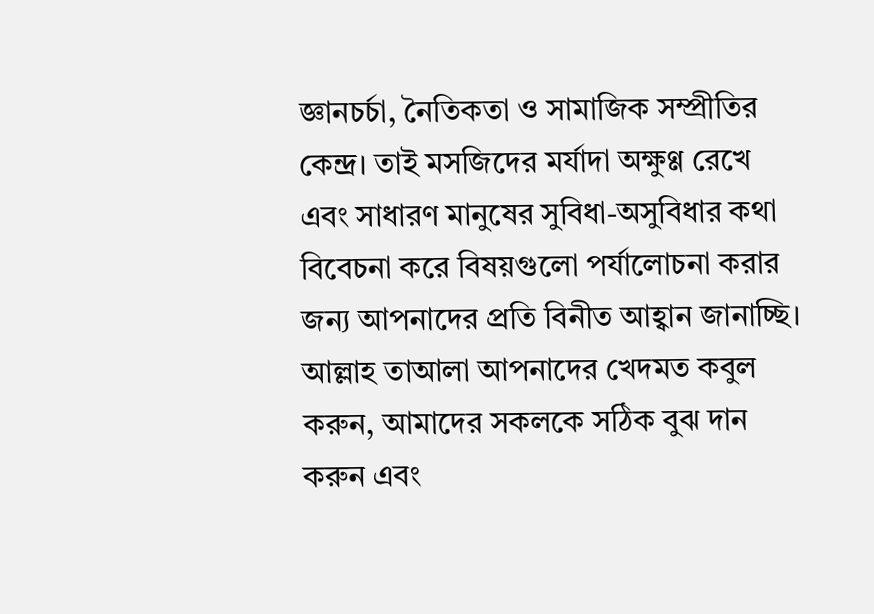জ্ঞানচর্চা, নৈতিকতা ও সামাজিক সম্প্রীতির কেন্দ্র। তাই মসজিদের মর্যাদা অক্ষুণ্ণ রেখে এবং সাধারণ মানুষের সুবিধা-অসুবিধার কথা বিবেচনা করে বিষয়গুলো পর্যালোচনা করার জন্য আপনাদের প্রতি বিনীত আহ্বান জানাচ্ছি।
আল্লাহ তাআলা আপনাদের খেদমত কবুল করুন, আমাদের সকলকে সঠিক বুঝ দান করুন এবং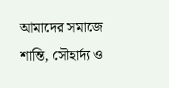আমাদের সমাজে শান্তি, সৌহার্দ্য ও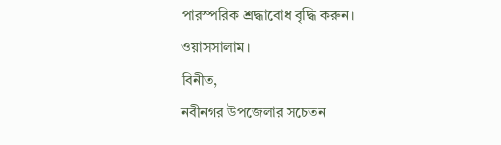পারস্পরিক শ্রদ্ধাবোধ বৃদ্ধি করুন।
ওয়াসসালাম।
বিনীত,
নবীনগর উপজেলার সচেতন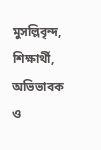মুসল্লিবৃন্দ, শিক্ষার্থী, অভিভাবক ও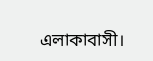এলাকাবাসী।